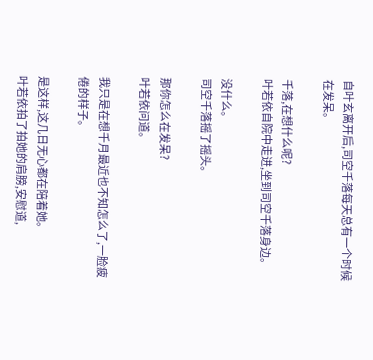自叶玄离开后,司空千落每天总有一个时候在发呆。

千落,在想什么呢?
叶若依自院中走进,坐到司空千落身边。

没什么。
司空千落摇了摇头。

那你怎么在发呆?
叶若依问道。

我只是在想千月最近也不知怎么了,一脸疲倦的样子。

是这样,这几日无心都在陪着她。
叶若依拍了拍她的肩膀,安慰道,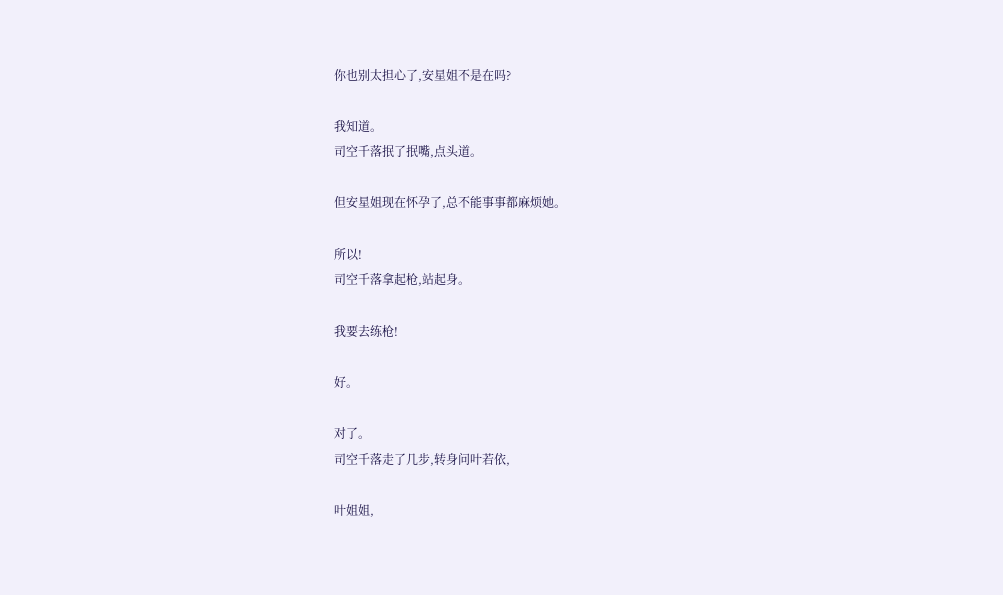你也别太担心了,安星姐不是在吗?

我知道。
司空千落抿了抿嘴,点头道。

但安星姐现在怀孕了,总不能事事都麻烦她。

所以!
司空千落拿起枪,站起身。

我要去练枪!

好。

对了。
司空千落走了几步,转身问叶若依,

叶姐姐,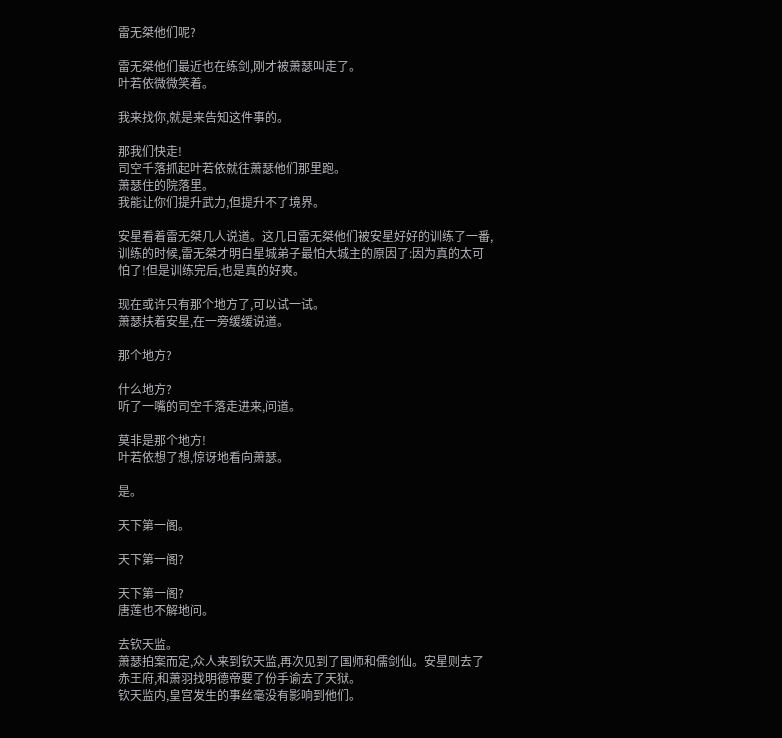雷无桀他们呢?

雷无桀他们最近也在练剑,刚才被萧瑟叫走了。
叶若依微微笑着。

我来找你,就是来告知这件事的。

那我们快走!
司空千落抓起叶若依就往萧瑟他们那里跑。
萧瑟住的院落里。
我能让你们提升武力,但提升不了境界。

安星看着雷无桀几人说道。这几日雷无桀他们被安星好好的训练了一番,训练的时候,雷无桀才明白星城弟子最怕大城主的原因了:因为真的太可怕了!但是训练完后,也是真的好爽。

现在或许只有那个地方了,可以试一试。
萧瑟扶着安星,在一旁缓缓说道。

那个地方?

什么地方?
听了一嘴的司空千落走进来,问道。

莫非是那个地方!
叶若依想了想,惊讶地看向萧瑟。

是。

天下第一阁。

天下第一阁?

天下第一阁?
唐莲也不解地问。

去钦天监。
萧瑟拍案而定,众人来到钦天监,再次见到了国师和儒剑仙。安星则去了赤王府,和萧羽找明德帝要了份手谕去了天狱。
钦天监内,皇宫发生的事丝毫没有影响到他们。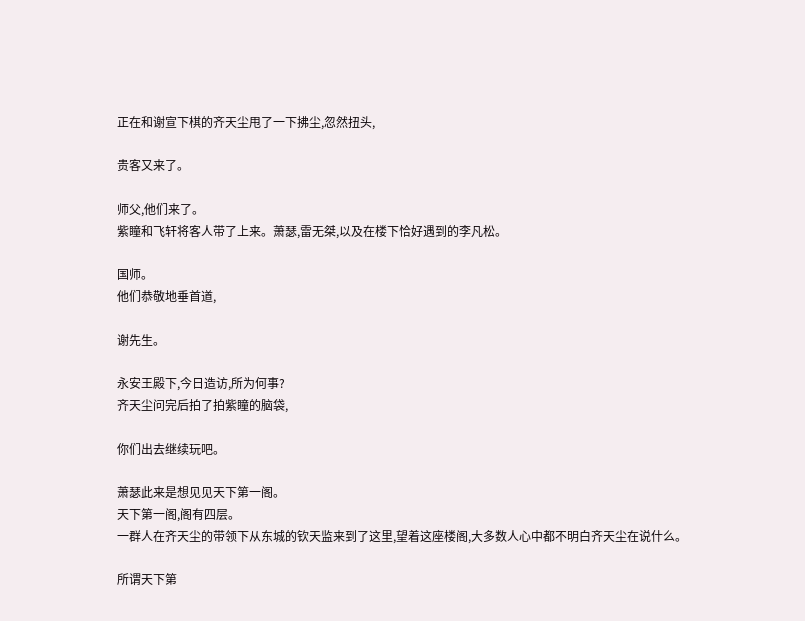正在和谢宣下棋的齐天尘甩了一下拂尘,忽然扭头,

贵客又来了。

师父,他们来了。
紫瞳和飞轩将客人带了上来。萧瑟,雷无桀,以及在楼下恰好遇到的李凡松。

国师。
他们恭敬地垂首道,

谢先生。

永安王殿下,今日造访,所为何事?
齐天尘问完后拍了拍紫瞳的脑袋,

你们出去继续玩吧。

萧瑟此来是想见见天下第一阁。
天下第一阁,阁有四层。
一群人在齐天尘的带领下从东城的钦天监来到了这里,望着这座楼阁,大多数人心中都不明白齐天尘在说什么。

所谓天下第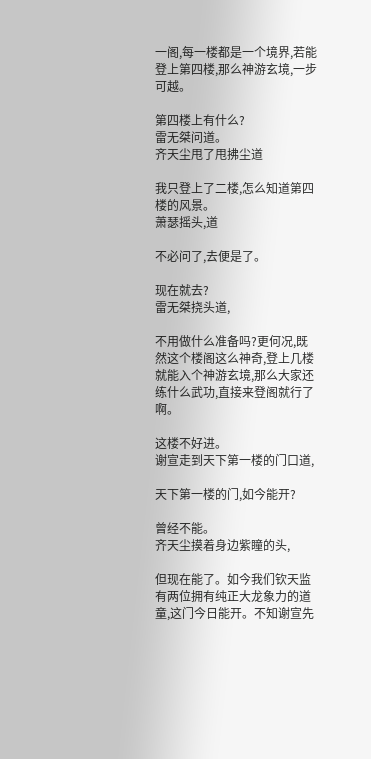一阁,每一楼都是一个境界,若能登上第四楼,那么神游玄境,一步可越。

第四楼上有什么?
雷无桀问道。
齐天尘甩了甩拂尘道

我只登上了二楼,怎么知道第四楼的风景。
萧瑟摇头,道

不必问了,去便是了。

现在就去?
雷无桀挠头道,

不用做什么准备吗?更何况,既然这个楼阁这么神奇,登上几楼就能入个神游玄境,那么大家还练什么武功,直接来登阁就行了啊。

这楼不好进。
谢宣走到天下第一楼的门口道,

天下第一楼的门,如今能开?

曾经不能。
齐天尘摸着身边紫瞳的头,

但现在能了。如今我们钦天监有两位拥有纯正大龙象力的道童,这门今日能开。不知谢宣先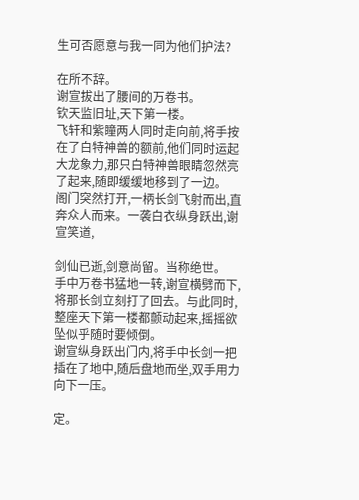生可否愿意与我一同为他们护法?

在所不辞。
谢宣拔出了腰间的万卷书。
钦天监旧址,天下第一楼。
飞轩和紫瞳两人同时走向前,将手按在了白特神兽的额前,他们同时运起大龙象力,那只白特神兽眼睛忽然亮了起来,随即缓缓地移到了一边。
阁门突然打开,一柄长剑飞射而出,直奔众人而来。一袭白衣纵身跃出,谢宣笑道,

剑仙已逝,剑意尚留。当称绝世。
手中万卷书猛地一转,谢宣横劈而下,将那长剑立刻打了回去。与此同时,整座天下第一楼都颤动起来,摇摇欲坠似乎随时要倾倒。
谢宣纵身跃出门内,将手中长剑一把插在了地中,随后盘地而坐,双手用力向下一压。

定。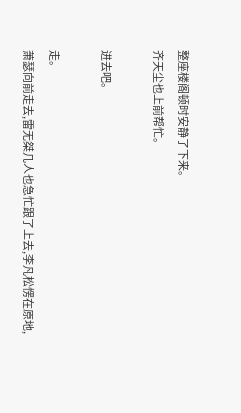整座楼阁顿时安静了下来。
齐天尘也上前帮忙。

进去吧。

走。
萧瑟向前走去,雷无桀几人也急忙跟了上去,李凡松愣在原地,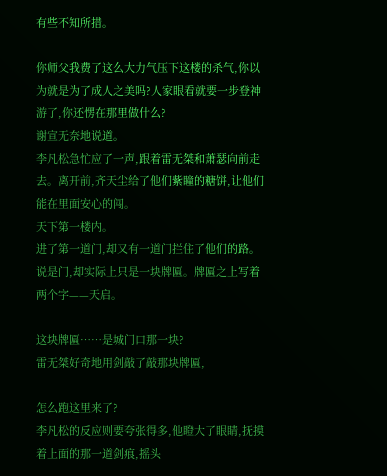有些不知所措。

你师父我费了这么大力气压下这楼的杀气,你以为就是为了成人之美吗?人家眼看就要一步登神游了,你还愣在那里做什么?
谢宣无奈地说道。
李凡松急忙应了一声,跟着雷无桀和萧瑟向前走去。离开前,齐天尘给了他们紫瞳的糖饼,让他们能在里面安心的闯。
天下第一楼内。
进了第一道门,却又有一道门拦住了他们的路。说是门,却实际上只是一块牌匾。牌匾之上写着两个字——天启。

这块牌匾……是城门口那一块?
雷无桀好奇地用剑敲了敲那块牌匾,

怎么跑这里来了?
李凡松的反应则要夸张得多,他瞪大了眼睛,抚摸着上面的那一道剑痕,摇头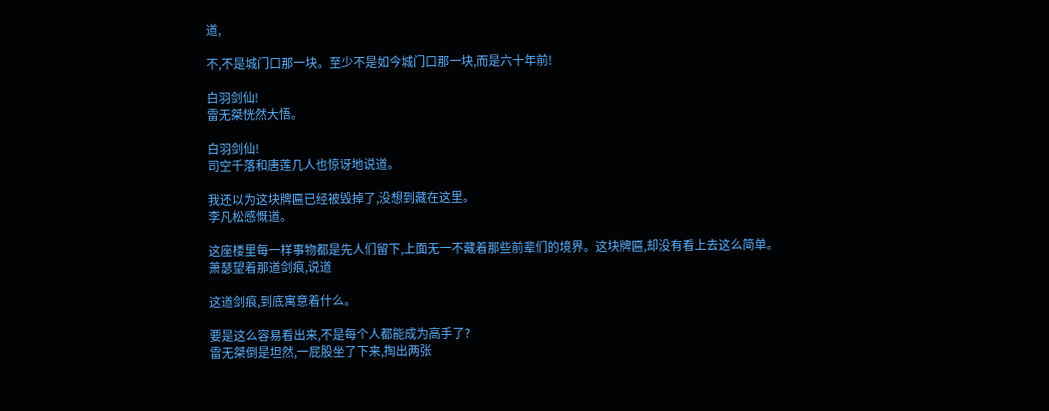道,

不,不是城门口那一块。至少不是如今城门口那一块,而是六十年前!

白羽剑仙!
雷无桀恍然大悟。

白羽剑仙!
司空千落和唐莲几人也惊讶地说道。

我还以为这块牌匾已经被毁掉了,没想到藏在这里。
李凡松感慨道。

这座楼里每一样事物都是先人们留下,上面无一不藏着那些前辈们的境界。这块牌匾,却没有看上去这么简单。
萧瑟望着那道剑痕,说道

这道剑痕,到底寓意着什么。

要是这么容易看出来,不是每个人都能成为高手了?
雷无桀倒是坦然,一屁股坐了下来,掏出两张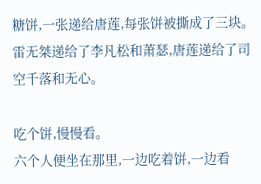糖饼,一张递给唐莲,每张饼被撕成了三块。雷无桀递给了李凡松和萧瑟,唐莲递给了司空千落和无心。

吃个饼,慢慢看。
六个人便坐在那里,一边吃着饼,一边看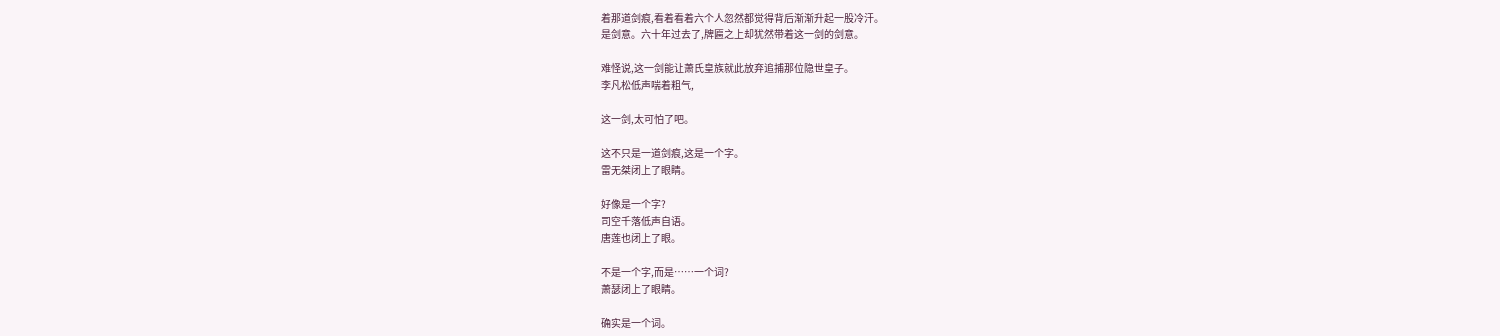着那道剑痕,看着看着六个人忽然都觉得背后渐渐升起一股冷汗。
是剑意。六十年过去了,牌匾之上却犹然带着这一剑的剑意。

难怪说,这一剑能让萧氏皇族就此放弃追捕那位隐世皇子。
李凡松低声喘着粗气,

这一剑,太可怕了吧。

这不只是一道剑痕,这是一个字。
雷无桀闭上了眼睛。

好像是一个字?
司空千落低声自语。
唐莲也闭上了眼。

不是一个字,而是……一个词?
萧瑟闭上了眼睛。

确实是一个词。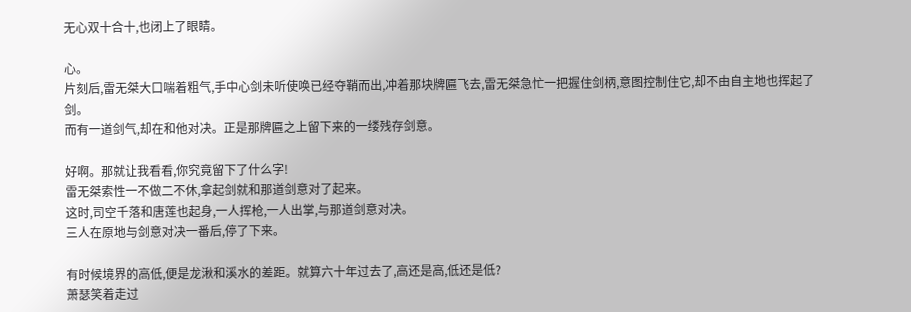无心双十合十,也闭上了眼睛。

心。
片刻后,雷无桀大口喘着粗气,手中心剑未听使唤已经夺鞘而出,冲着那块牌匾飞去,雷无桀急忙一把握住剑柄,意图控制住它,却不由自主地也挥起了剑。
而有一道剑气,却在和他对决。正是那牌匾之上留下来的一缕残存剑意。

好啊。那就让我看看,你究竟留下了什么字!
雷无桀索性一不做二不休,拿起剑就和那道剑意对了起来。
这时,司空千落和唐莲也起身,一人挥枪,一人出掌,与那道剑意对决。
三人在原地与剑意对决一番后,停了下来。

有时候境界的高低,便是龙湫和溪水的差距。就算六十年过去了,高还是高,低还是低?
萧瑟笑着走过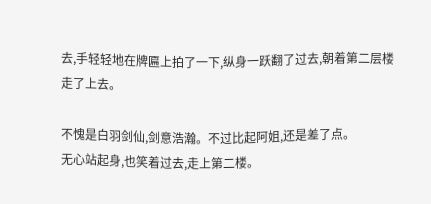去,手轻轻地在牌匾上拍了一下,纵身一跃翻了过去,朝着第二层楼走了上去。

不愧是白羽剑仙,剑意浩瀚。不过比起阿姐,还是差了点。
无心站起身,也笑着过去,走上第二楼。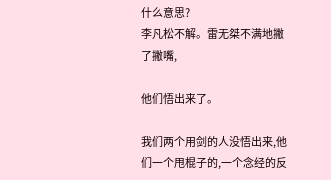什么意思?
李凡松不解。雷无桀不满地撇了撇嘴,

他们悟出来了。

我们两个用剑的人没悟出来,他们一个甩棍子的,一个念经的反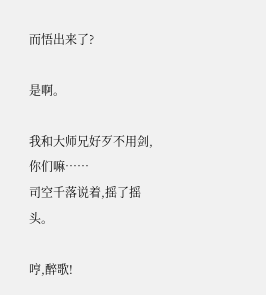而悟出来了?

是啊。

我和大师兄好歹不用剑,你们嘛……
司空千落说着,摇了摇头。

哼,醉歌!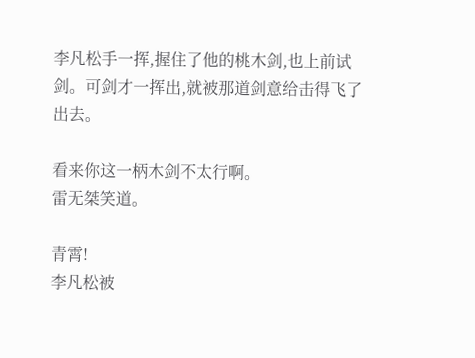李凡松手一挥,握住了他的桃木剑,也上前试剑。可剑才一挥出,就被那道剑意给击得飞了出去。

看来你这一柄木剑不太行啊。
雷无桀笑道。

青霄!
李凡松被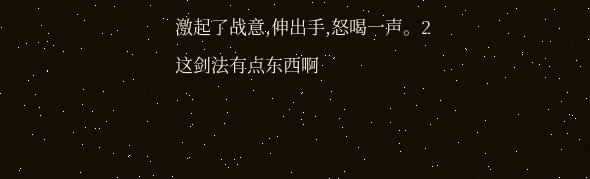激起了战意,伸出手,怒喝一声。2
这剑法有点东西啊